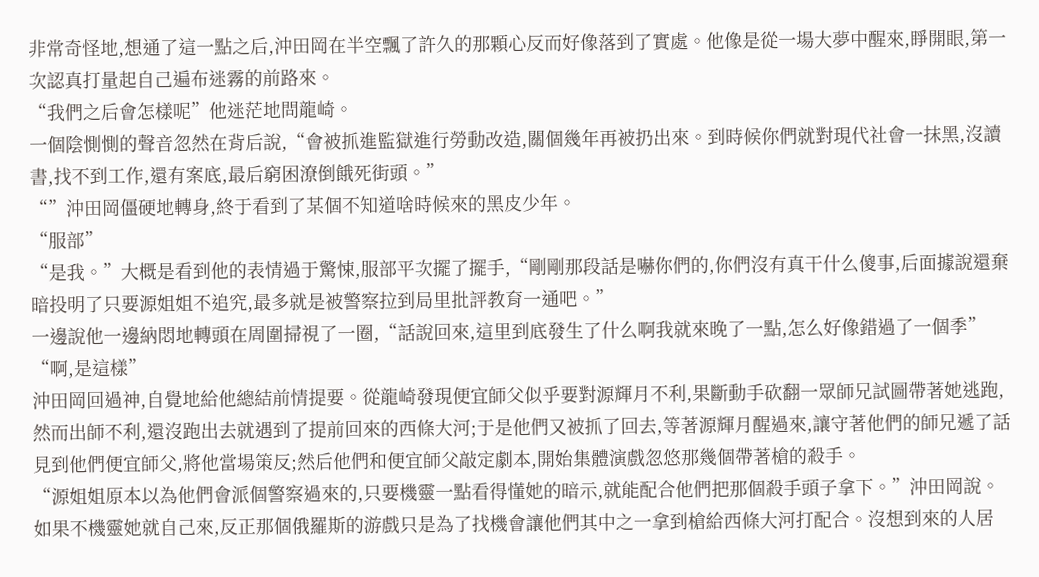非常奇怪地,想通了這一點之后,沖田岡在半空飄了許久的那顆心反而好像落到了實處。他像是從一場大夢中醒來,睜開眼,第一次認真打量起自己遍布迷霧的前路來。
“我們之后會怎樣呢”他迷茫地問龍崎。
一個陰惻惻的聲音忽然在背后說,“會被抓進監獄進行勞動改造,關個幾年再被扔出來。到時候你們就對現代社會一抹黑,沒讀書,找不到工作,還有案底,最后窮困潦倒餓死街頭。”
“”沖田岡僵硬地轉身,終于看到了某個不知道啥時候來的黑皮少年。
“服部”
“是我。”大概是看到他的表情過于驚悚,服部平次擺了擺手,“剛剛那段話是嚇你們的,你們沒有真干什么傻事,后面據說還棄暗投明了只要源姐姐不追究,最多就是被警察拉到局里批評教育一通吧。”
一邊說他一邊納悶地轉頭在周圍掃視了一圈,“話說回來,這里到底發生了什么啊我就來晚了一點,怎么好像錯過了一個季”
“啊,是這樣”
沖田岡回過神,自覺地給他總結前情提要。從龍崎發現便宜師父似乎要對源輝月不利,果斷動手砍翻一眾師兄試圖帶著她逃跑,然而出師不利,還沒跑出去就遇到了提前回來的西條大河;于是他們又被抓了回去,等著源輝月醒過來,讓守著他們的師兄遞了話見到他們便宜師父,將他當場策反;然后他們和便宜師父敲定劇本,開始集體演戲忽悠那幾個帶著槍的殺手。
“源姐姐原本以為他們會派個警察過來的,只要機靈一點看得懂她的暗示,就能配合他們把那個殺手頭子拿下。”沖田岡說。
如果不機靈她就自己來,反正那個俄羅斯的游戲只是為了找機會讓他們其中之一拿到槍給西條大河打配合。沒想到來的人居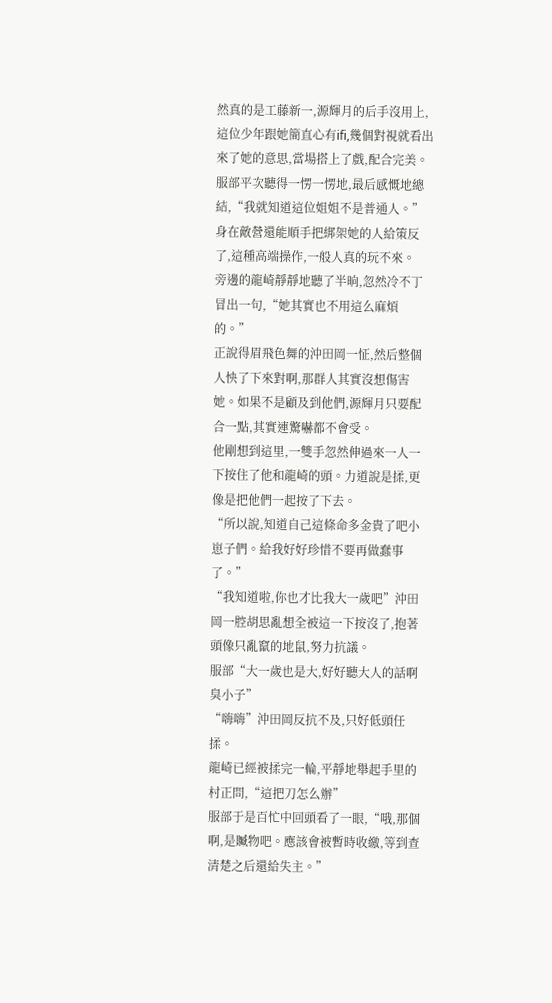然真的是工藤新一,源輝月的后手沒用上,這位少年跟她簡直心有ifi,幾個對視就看出來了她的意思,當場搭上了戲,配合完美。
服部平次聽得一愣一愣地,最后感慨地總結,“我就知道這位姐姐不是普通人。”
身在敵營還能順手把綁架她的人給策反了,這種高端操作,一般人真的玩不來。
旁邊的龍崎靜靜地聽了半晌,忽然冷不丁冒出一句,“她其實也不用這么麻煩的。”
正說得眉飛色舞的沖田岡一怔,然后整個人怏了下來對啊,那群人其實沒想傷害她。如果不是顧及到他們,源輝月只要配合一點,其實連驚嚇都不會受。
他剛想到這里,一雙手忽然伸過來一人一下按住了他和龍崎的頭。力道說是揉,更像是把他們一起按了下去。
“所以說,知道自己這條命多金貴了吧小崽子們。給我好好珍惜不要再做蠢事了。”
“我知道啦,你也才比我大一歲吧”沖田岡一腔胡思亂想全被這一下按沒了,抱著頭像只亂竄的地鼠,努力抗議。
服部“大一歲也是大,好好聽大人的話啊臭小子”
“嗨嗨”沖田岡反抗不及,只好低頭任揉。
龍崎已經被揉完一輪,平靜地舉起手里的村正問,“這把刀怎么辦”
服部于是百忙中回頭看了一眼,“哦,那個啊,是贓物吧。應該會被暫時收繳,等到查清楚之后還給失主。”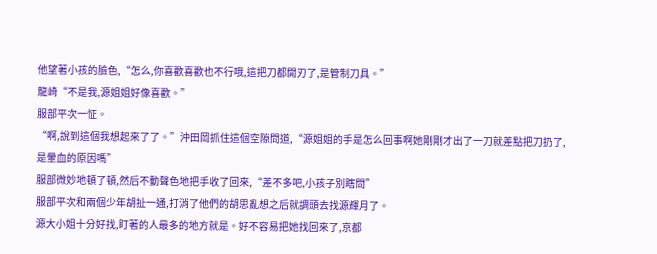他望著小孩的臉色,“怎么,你喜歡喜歡也不行哦,這把刀都開刃了,是管制刀具。”
龍崎“不是我,源姐姐好像喜歡。”
服部平次一怔。
“啊,說到這個我想起來了了。”沖田岡抓住這個空隙問道,“源姐姐的手是怎么回事啊她剛剛才出了一刀就差點把刀扔了,是暈血的原因嗎”
服部微妙地頓了頓,然后不動聲色地把手收了回來,“差不多吧,小孩子別瞎問”
服部平次和兩個少年胡扯一通,打消了他們的胡思亂想之后就調頭去找源輝月了。
源大小姐十分好找,盯著的人最多的地方就是。好不容易把她找回來了,京都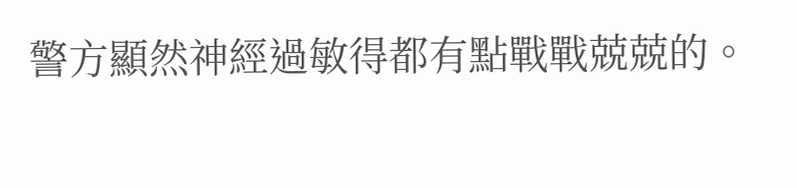警方顯然神經過敏得都有點戰戰兢兢的。